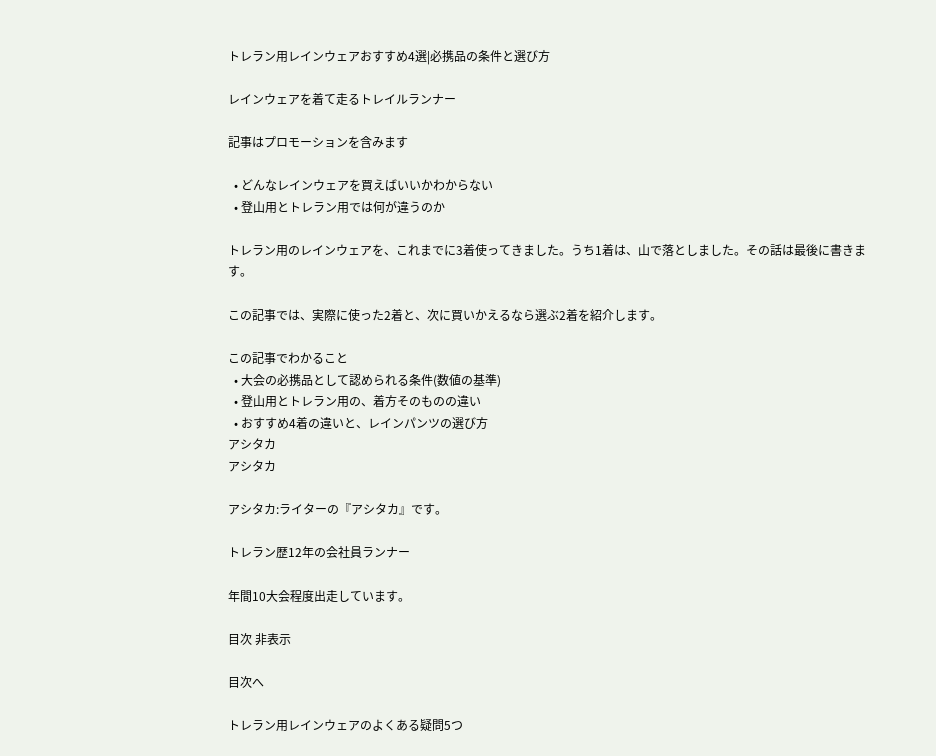トレラン用レインウェアおすすめ4選|必携品の条件と選び方

レインウェアを着て走るトレイルランナー

記事はプロモーションを含みます

  • どんなレインウェアを買えばいいかわからない
  • 登山用とトレラン用では何が違うのか

トレラン用のレインウェアを、これまでに3着使ってきました。うち1着は、山で落としました。その話は最後に書きます。

この記事では、実際に使った2着と、次に買いかえるなら選ぶ2着を紹介します。

この記事でわかること
  • 大会の必携品として認められる条件(数値の基準)
  • 登山用とトレラン用の、着方そのものの違い
  • おすすめ4着の違いと、レインパンツの選び方
アシタカ
アシタカ

アシタカ:ライターの『アシタカ』です。

トレラン歴12年の会社員ランナー

年間10大会程度出走しています。

目次 非表示

目次へ

トレラン用レインウェアのよくある疑問5つ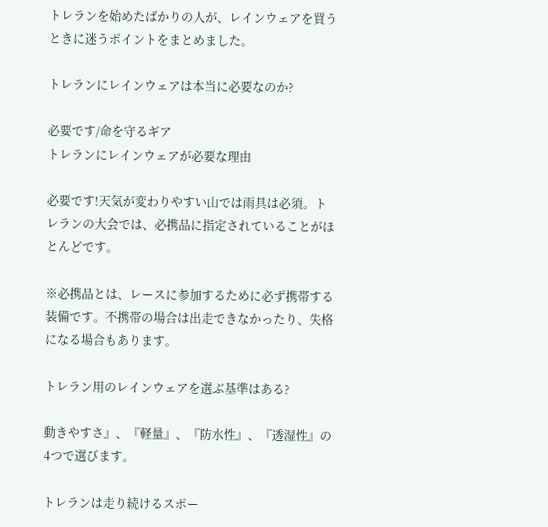トレランを始めたばかりの人が、レインウェアを買うときに迷うポイントをまとめました。

トレランにレインウェアは本当に必要なのか?

必要です/命を守るギア
トレランにレインウェアが必要な理由

必要です!天気が変わりやすい山では雨具は必須。トレランの大会では、必携品に指定されていることがほとんどです。

※必携品とは、レースに参加するために必ず携帯する装備です。不携帯の場合は出走できなかったり、失格になる場合もあります。

トレラン用のレインウェアを選ぶ基準はある?

動きやすさ』、『軽量』、『防水性』、『透湿性』の4つで選びます。

トレランは走り続けるスポー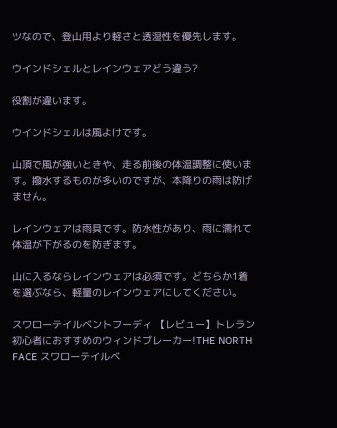ツなので、登山用より軽さと透湿性を優先します。

ウインドシェルとレインウェアどう違う?

役割が違います。

ウインドシェルは風よけです。

山頂で風が強いときや、走る前後の体温調整に使います。撥水するものが多いのですが、本降りの雨は防げません。

レインウェアは雨具です。防水性があり、雨に濡れて体温が下がるのを防ぎます。

山に入るならレインウェアは必須です。どちらか1着を選ぶなら、軽量のレインウェアにしてください。

スワローテイルベントフーディ 【レビュー】トレラン初心者におすすめのウィンドブレーカー!THE NORTH FACE スワローテイルベ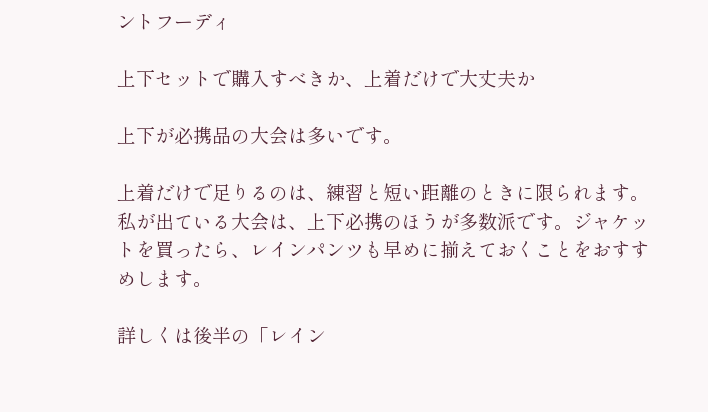ントフーディ

上下セットで購入すべきか、上着だけで大丈夫か

上下が必携品の大会は多いです。

上着だけで足りるのは、練習と短い距離のときに限られます。私が出ている大会は、上下必携のほうが多数派です。ジャケットを買ったら、レインパンツも早めに揃えておくことをおすすめします。

詳しくは後半の「レイン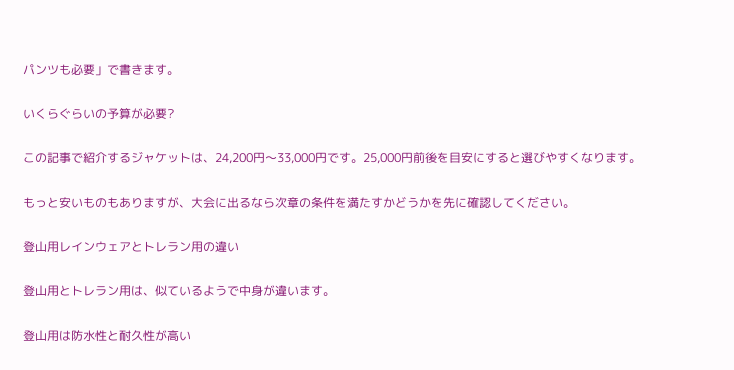パンツも必要」で書きます。

いくらぐらいの予算が必要?

この記事で紹介するジャケットは、24,200円〜33,000円です。25,000円前後を目安にすると選びやすくなります。

もっと安いものもありますが、大会に出るなら次章の条件を満たすかどうかを先に確認してください。

登山用レインウェアとトレラン用の違い

登山用とトレラン用は、似ているようで中身が違います。

登山用は防水性と耐久性が高い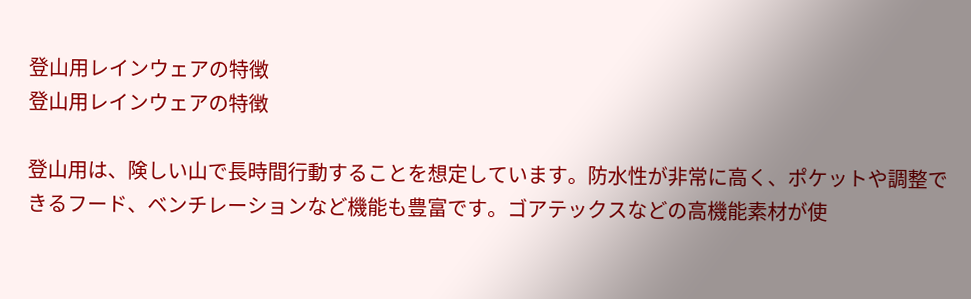登山用レインウェアの特徴
登山用レインウェアの特徴

登山用は、険しい山で長時間行動することを想定しています。防水性が非常に高く、ポケットや調整できるフード、ベンチレーションなど機能も豊富です。ゴアテックスなどの高機能素材が使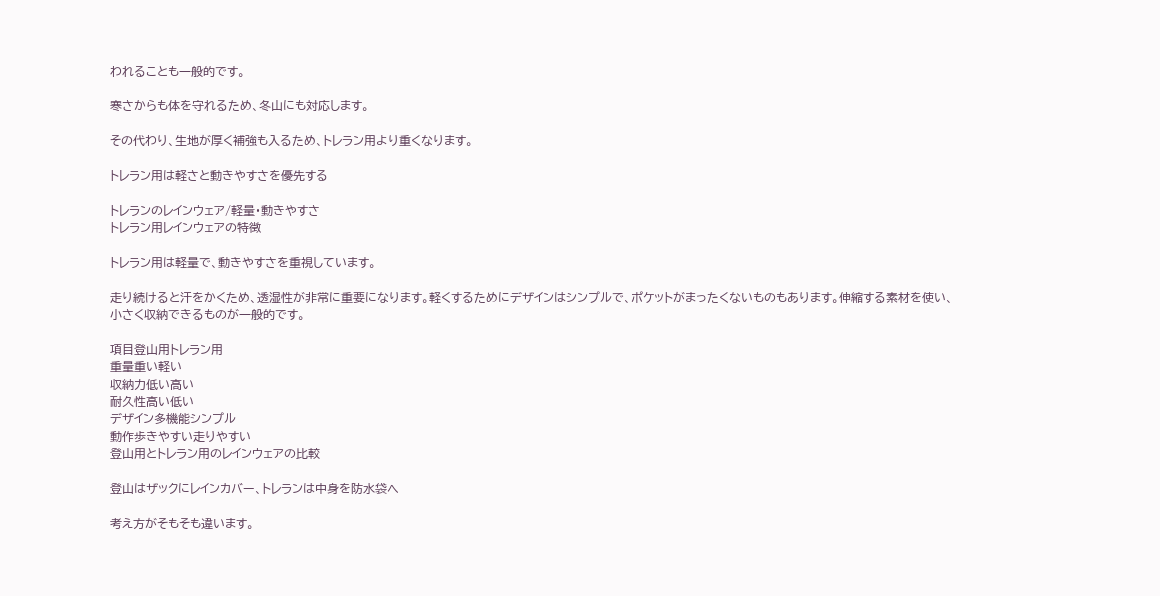われることも一般的です。

寒さからも体を守れるため、冬山にも対応します。

その代わり、生地が厚く補強も入るため、トレラン用より重くなります。

トレラン用は軽さと動きやすさを優先する

トレランのレインウェア/軽量・動きやすさ
トレラン用レインウェアの特徴

トレラン用は軽量で、動きやすさを重視しています。

走り続けると汗をかくため、透湿性が非常に重要になります。軽くするためにデザインはシンプルで、ポケットがまったくないものもあります。伸縮する素材を使い、小さく収納できるものが一般的です。

項目登山用トレラン用
重量重い軽い
収納力低い高い
耐久性高い低い
デザイン多機能シンプル
動作歩きやすい走りやすい
登山用とトレラン用のレインウェアの比較

登山はザックにレインカバー、トレランは中身を防水袋へ

考え方がそもそも違います。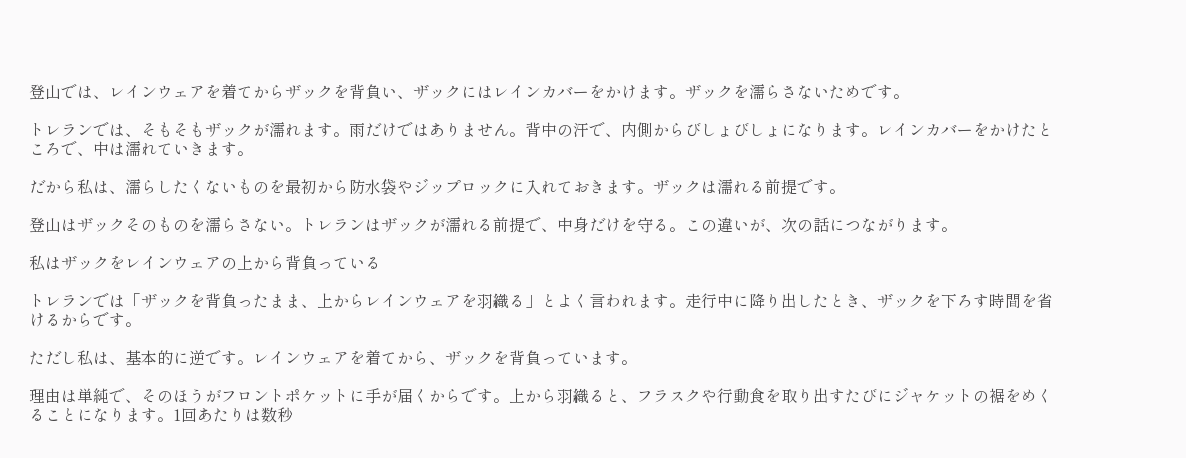登山では、レインウェアを着てからザックを背負い、ザックにはレインカバーをかけます。ザックを濡らさないためです。

トレランでは、そもそもザックが濡れます。雨だけではありません。背中の汗で、内側からびしょびしょになります。レインカバーをかけたところで、中は濡れていきます。

だから私は、濡らしたくないものを最初から防水袋やジップロックに入れておきます。ザックは濡れる前提です。

登山はザックそのものを濡らさない。トレランはザックが濡れる前提で、中身だけを守る。この違いが、次の話につながります。

私はザックをレインウェアの上から背負っている

トレランでは「ザックを背負ったまま、上からレインウェアを羽織る」とよく言われます。走行中に降り出したとき、ザックを下ろす時間を省けるからです。

ただし私は、基本的に逆です。レインウェアを着てから、ザックを背負っています。

理由は単純で、そのほうがフロントポケットに手が届くからです。上から羽織ると、フラスクや行動食を取り出すたびにジャケットの裾をめくることになります。1回あたりは数秒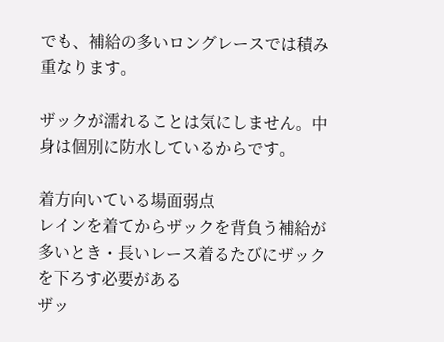でも、補給の多いロングレースでは積み重なります。

ザックが濡れることは気にしません。中身は個別に防水しているからです。

着方向いている場面弱点
レインを着てからザックを背負う補給が多いとき・長いレース着るたびにザックを下ろす必要がある
ザッ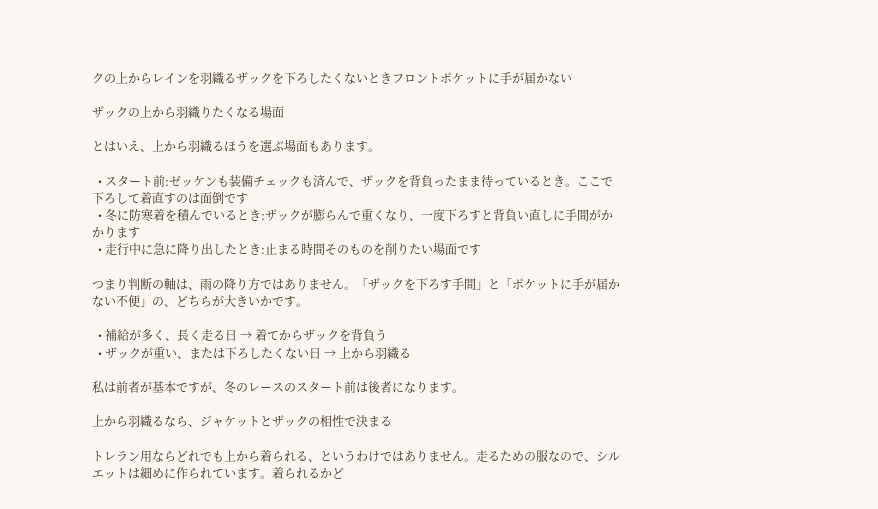クの上からレインを羽織るザックを下ろしたくないときフロントポケットに手が届かない

ザックの上から羽織りたくなる場面

とはいえ、上から羽織るほうを選ぶ場面もあります。

  • スタート前:ゼッケンも装備チェックも済んで、ザックを背負ったまま待っているとき。ここで下ろして着直すのは面倒です
  • 冬に防寒着を積んでいるとき:ザックが膨らんで重くなり、一度下ろすと背負い直しに手間がかかります
  • 走行中に急に降り出したとき:止まる時間そのものを削りたい場面です

つまり判断の軸は、雨の降り方ではありません。「ザックを下ろす手間」と「ポケットに手が届かない不便」の、どちらが大きいかです。

  • 補給が多く、長く走る日 → 着てからザックを背負う
  • ザックが重い、または下ろしたくない日 → 上から羽織る

私は前者が基本ですが、冬のレースのスタート前は後者になります。

上から羽織るなら、ジャケットとザックの相性で決まる

トレラン用ならどれでも上から着られる、というわけではありません。走るための服なので、シルエットは細めに作られています。着られるかど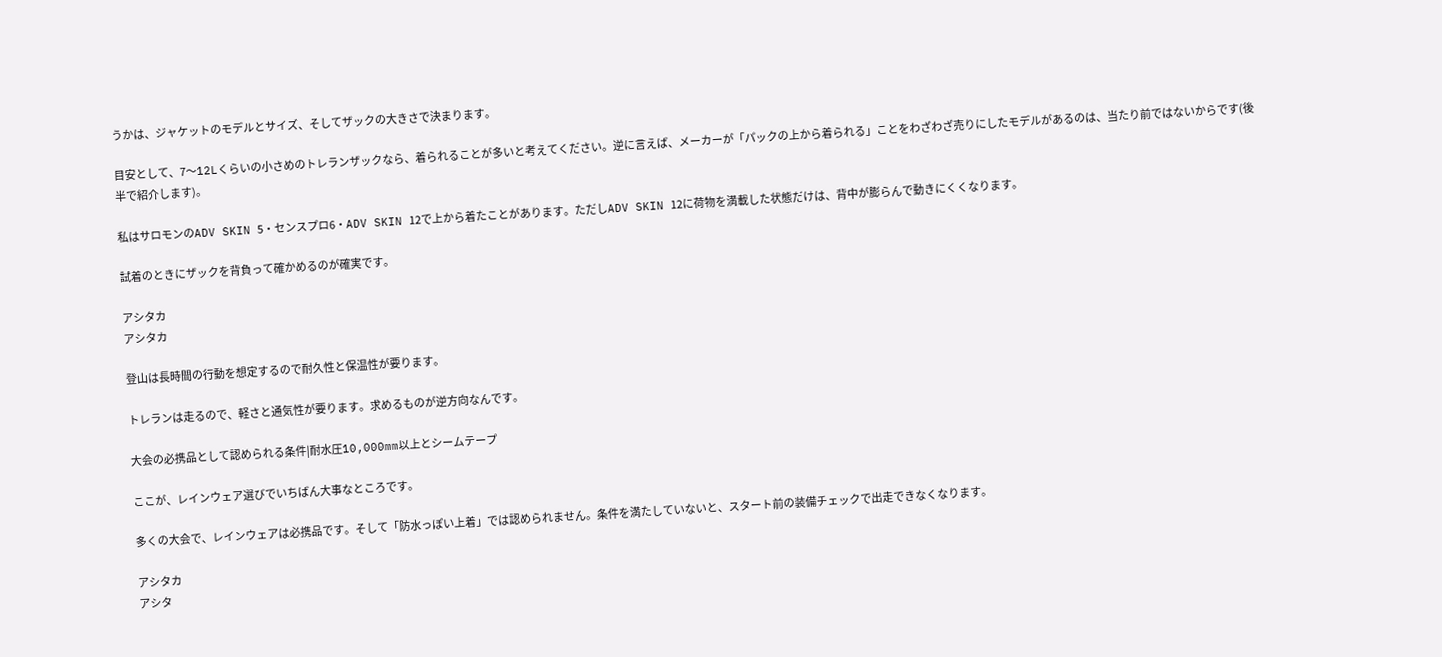うかは、ジャケットのモデルとサイズ、そしてザックの大きさで決まります。

目安として、7〜12Lくらいの小さめのトレランザックなら、着られることが多いと考えてください。逆に言えば、メーカーが「パックの上から着られる」ことをわざわざ売りにしたモデルがあるのは、当たり前ではないからです(後半で紹介します)。

私はサロモンのADV SKIN 5・センスプロ6・ADV SKIN 12で上から着たことがあります。ただしADV SKIN 12に荷物を満載した状態だけは、背中が膨らんで動きにくくなります。

試着のときにザックを背負って確かめるのが確実です。

アシタカ
アシタカ

登山は長時間の行動を想定するので耐久性と保温性が要ります。

トレランは走るので、軽さと通気性が要ります。求めるものが逆方向なんです。

大会の必携品として認められる条件|耐水圧10,000mm以上とシームテープ

ここが、レインウェア選びでいちばん大事なところです。

多くの大会で、レインウェアは必携品です。そして「防水っぽい上着」では認められません。条件を満たしていないと、スタート前の装備チェックで出走できなくなります。

アシタカ
アシタ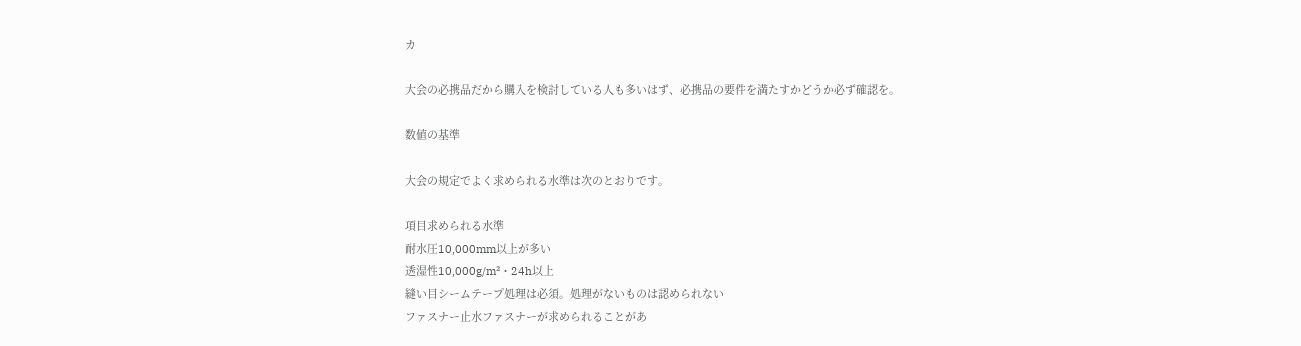カ

大会の必携品だから購入を検討している人も多いはず、必携品の要件を満たすかどうか必ず確認を。

数値の基準

大会の規定でよく求められる水準は次のとおりです。

項目求められる水準
耐水圧10,000mm以上が多い
透湿性10,000g/m²・24h以上
縫い目シームテープ処理は必須。処理がないものは認められない
ファスナー止水ファスナーが求められることがあ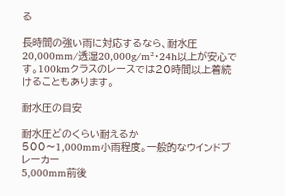る

長時間の強い雨に対応するなら、耐水圧20,000mm/透湿20,000g/m²・24h以上が安心です。100kmクラスのレースでは20時間以上着続けることもあります。

耐水圧の目安

耐水圧どのくらい耐えるか
500〜1,000mm小雨程度。一般的なウインドブレーカー
5,000mm前後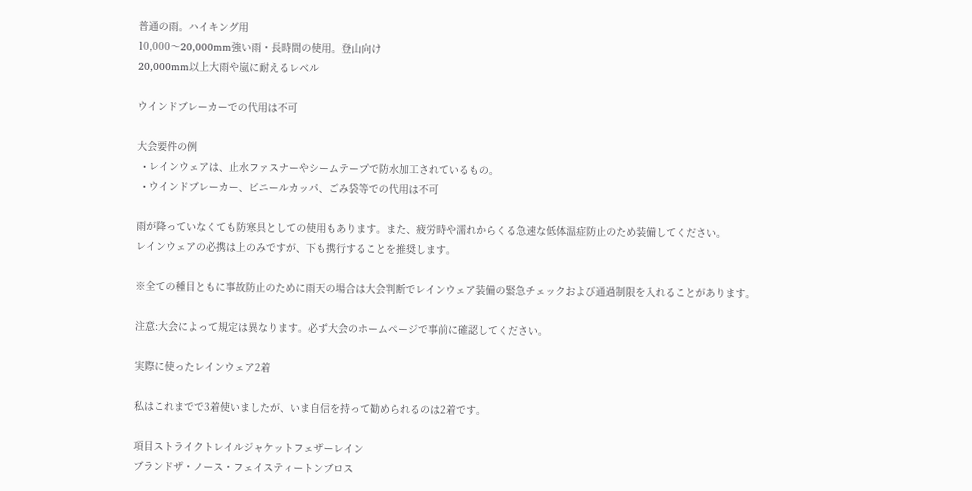普通の雨。ハイキング用
10,000〜20,000mm強い雨・長時間の使用。登山向け
20,000mm以上大雨や嵐に耐えるレベル

ウインドブレーカーでの代用は不可

大会要件の例
  • レインウェアは、止水ファスナーやシームテープで防水加工されているもの。
  • ウインドブレーカー、ビニールカッパ、ごみ袋等での代用は不可

雨が降っていなくても防寒具としての使用もあります。また、疲労時や濡れからくる急速な低体温症防止のため装備してください。
レインウェアの必携は上のみですが、下も携行することを推奨します。

※全ての種目ともに事故防止のために雨天の場合は大会判断でレインウェア装備の緊急チェックおよび通過制限を入れることがあります。

注意:大会によって規定は異なります。必ず大会のホームページで事前に確認してください。

実際に使ったレインウェア2着

私はこれまでで3着使いましたが、いま自信を持って勧められるのは2着です。

項目ストライクトレイルジャケットフェザーレイン
ブランドザ・ノース・フェイスティートンブロス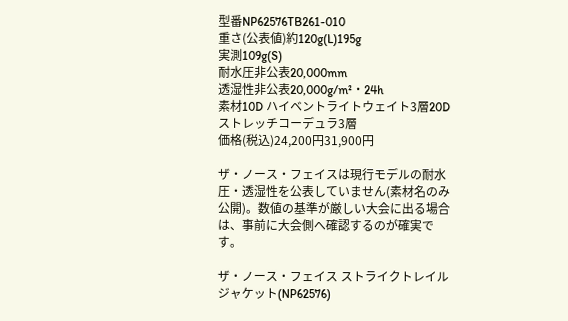型番NP62576TB261-010
重さ(公表値)約120g(L)195g
実測109g(S)
耐水圧非公表20,000mm
透湿性非公表20,000g/m²・24h
素材10D ハイベントライトウェイト3層20D ストレッチコーデュラ3層
価格(税込)24,200円31,900円

ザ・ノース・フェイスは現行モデルの耐水圧・透湿性を公表していません(素材名のみ公開)。数値の基準が厳しい大会に出る場合は、事前に大会側へ確認するのが確実です。

ザ・ノース・フェイス ストライクトレイルジャケット(NP62576)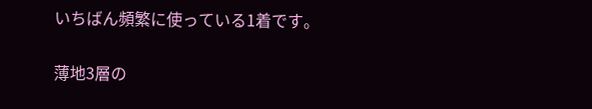いちばん頻繁に使っている1着です。

薄地3層の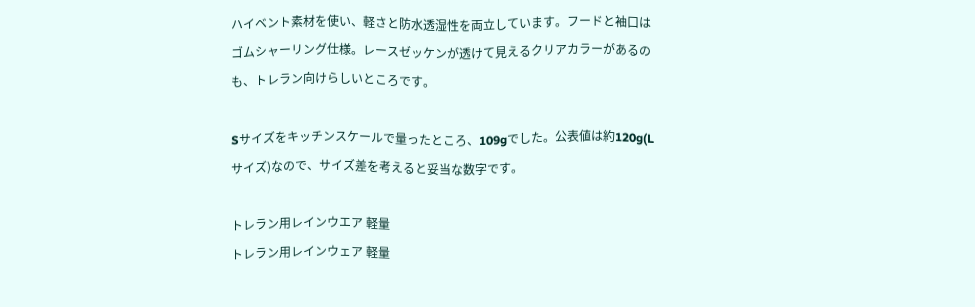ハイベント素材を使い、軽さと防水透湿性を両立しています。フードと袖口はゴムシャーリング仕様。レースゼッケンが透けて見えるクリアカラーがあるのも、トレラン向けらしいところです。

Sサイズをキッチンスケールで量ったところ、109gでした。公表値は約120g(Lサイズ)なので、サイズ差を考えると妥当な数字です。

トレラン用レインウエア 軽量
トレラン用レインウェア 軽量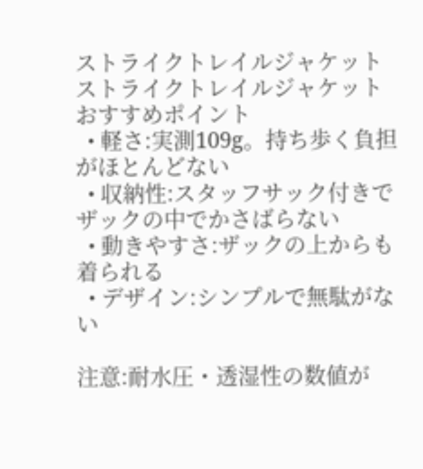ストライクトレイルジャケット
ストライクトレイルジャケット
おすすめポイント
  • 軽さ:実測109g。持ち歩く負担がほとんどない
  • 収納性:スタッフサック付きでザックの中でかさばらない
  • 動きやすさ:ザックの上からも着られる
  • デザイン:シンプルで無駄がない

注意:耐水圧・透湿性の数値が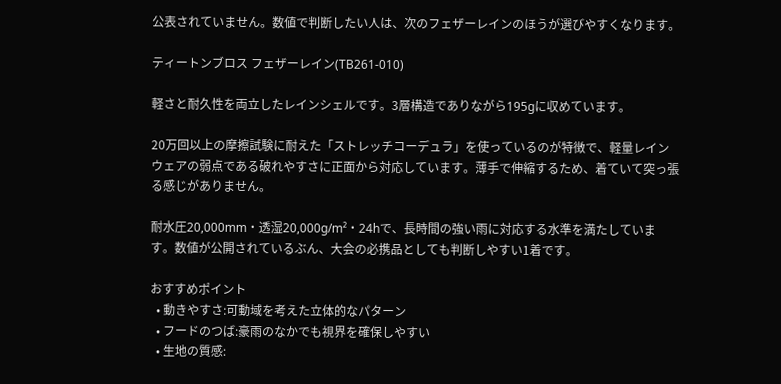公表されていません。数値で判断したい人は、次のフェザーレインのほうが選びやすくなります。

ティートンブロス フェザーレイン(TB261-010)

軽さと耐久性を両立したレインシェルです。3層構造でありながら195gに収めています。

20万回以上の摩擦試験に耐えた「ストレッチコーデュラ」を使っているのが特徴で、軽量レインウェアの弱点である破れやすさに正面から対応しています。薄手で伸縮するため、着ていて突っ張る感じがありません。

耐水圧20,000mm・透湿20,000g/m²・24hで、長時間の強い雨に対応する水準を満たしています。数値が公開されているぶん、大会の必携品としても判断しやすい1着です。

おすすめポイント
  • 動きやすさ:可動域を考えた立体的なパターン
  • フードのつば:豪雨のなかでも視界を確保しやすい
  • 生地の質感: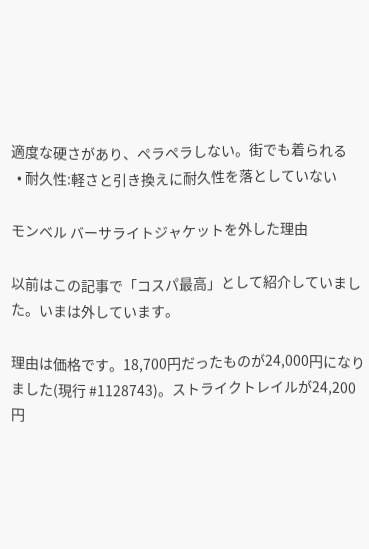適度な硬さがあり、ペラペラしない。街でも着られる
  • 耐久性:軽さと引き換えに耐久性を落としていない

モンベル バーサライトジャケットを外した理由

以前はこの記事で「コスパ最高」として紹介していました。いまは外しています。

理由は価格です。18,700円だったものが24,000円になりました(現行 #1128743)。ストライクトレイルが24,200円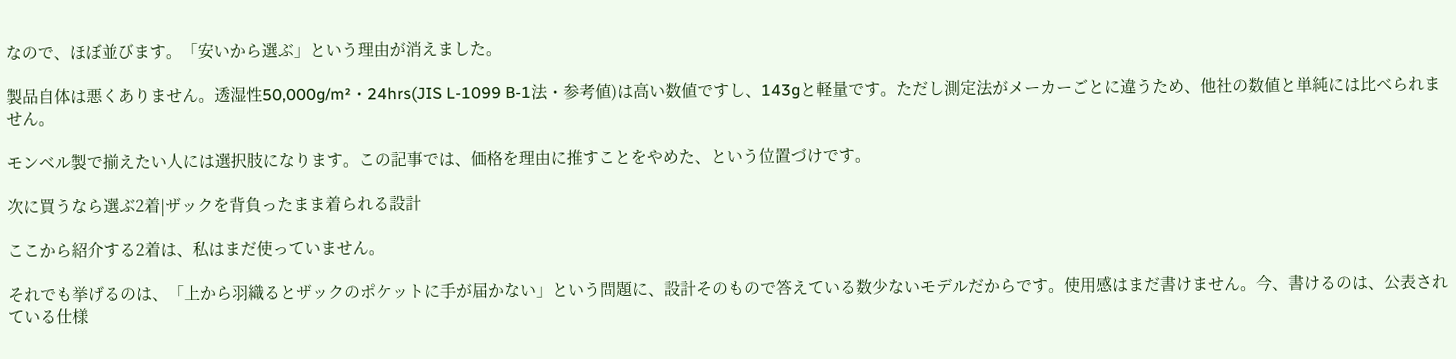なので、ほぼ並びます。「安いから選ぶ」という理由が消えました。

製品自体は悪くありません。透湿性50,000g/m²・24hrs(JIS L-1099 B-1法・参考値)は高い数値ですし、143gと軽量です。ただし測定法がメーカーごとに違うため、他社の数値と単純には比べられません。

モンベル製で揃えたい人には選択肢になります。この記事では、価格を理由に推すことをやめた、という位置づけです。

次に買うなら選ぶ2着|ザックを背負ったまま着られる設計

ここから紹介する2着は、私はまだ使っていません。

それでも挙げるのは、「上から羽織るとザックのポケットに手が届かない」という問題に、設計そのもので答えている数少ないモデルだからです。使用感はまだ書けません。今、書けるのは、公表されている仕様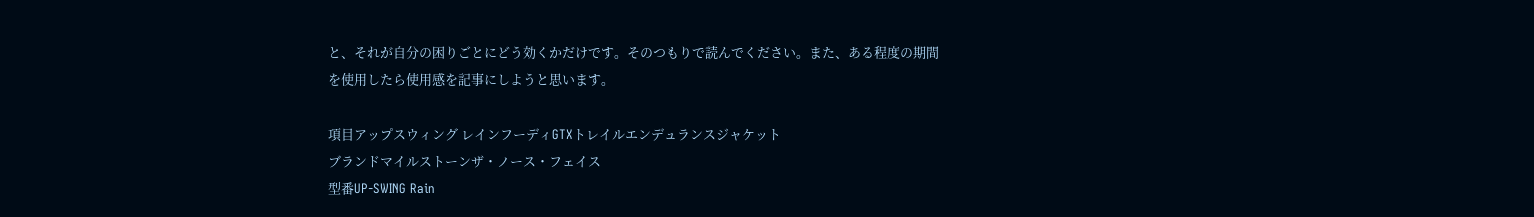と、それが自分の困りごとにどう効くかだけです。そのつもりで読んでください。また、ある程度の期間を使用したら使用感を記事にしようと思います。

項目アップスウィング レインフーディGTXトレイルエンデュランスジャケット
ブランドマイルストーンザ・ノース・フェイス
型番UP-SWING Rain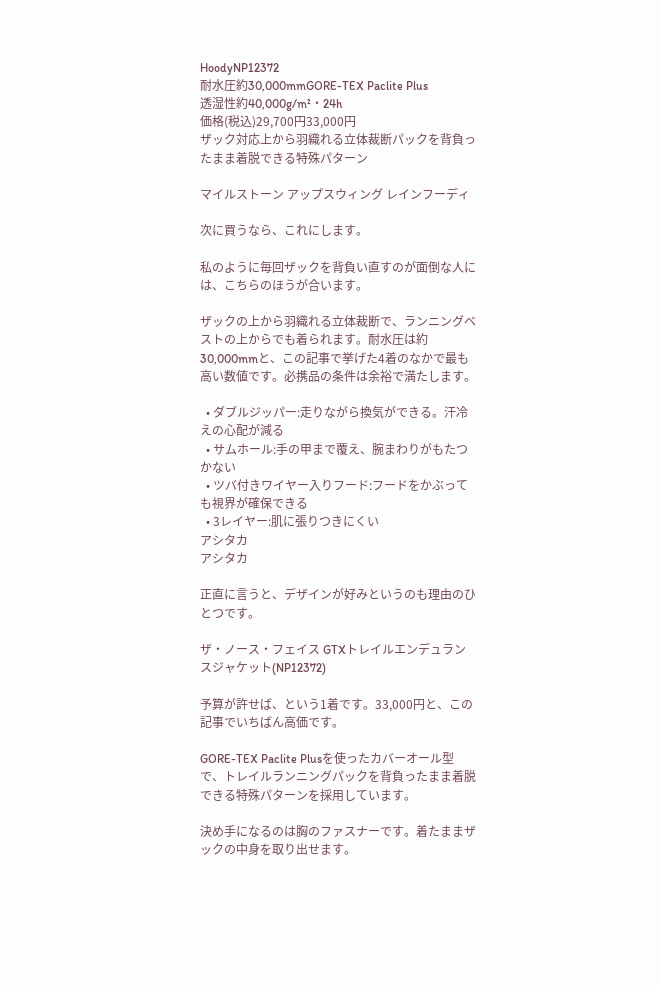HoodyNP12372
耐水圧約30,000mmGORE-TEX Paclite Plus
透湿性約40,000g/m²・24h
価格(税込)29,700円33,000円
ザック対応上から羽織れる立体裁断パックを背負ったまま着脱できる特殊パターン

マイルストーン アップスウィング レインフーディ

次に買うなら、これにします。

私のように毎回ザックを背負い直すのが面倒な人には、こちらのほうが合います。

ザックの上から羽織れる立体裁断で、ランニングベストの上からでも着られます。耐水圧は約30,000mmと、この記事で挙げた4着のなかで最も高い数値です。必携品の条件は余裕で満たします。

  • ダブルジッパー:走りながら換気ができる。汗冷えの心配が減る
  • サムホール:手の甲まで覆え、腕まわりがもたつかない
  • ツバ付きワイヤー入りフード:フードをかぶっても視界が確保できる
  • 3レイヤー:肌に張りつきにくい
アシタカ
アシタカ

正直に言うと、デザインが好みというのも理由のひとつです。

ザ・ノース・フェイス GTXトレイルエンデュランスジャケット(NP12372)

予算が許せば、という1着です。33,000円と、この記事でいちばん高価です。

GORE-TEX Paclite Plusを使ったカバーオール型で、トレイルランニングパックを背負ったまま着脱できる特殊パターンを採用しています。

決め手になるのは胸のファスナーです。着たままザックの中身を取り出せます。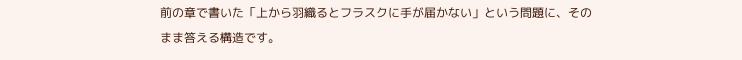前の章で書いた「上から羽織るとフラスクに手が届かない」という問題に、そのまま答える構造です。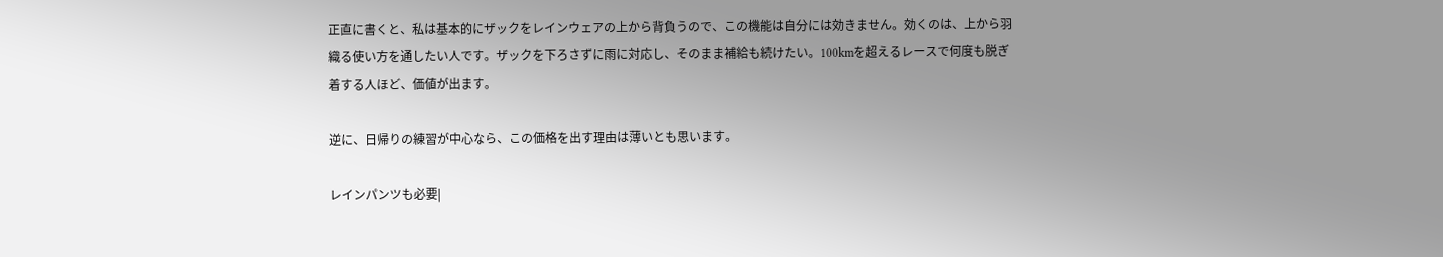正直に書くと、私は基本的にザックをレインウェアの上から背負うので、この機能は自分には効きません。効くのは、上から羽織る使い方を通したい人です。ザックを下ろさずに雨に対応し、そのまま補給も続けたい。100kmを超えるレースで何度も脱ぎ着する人ほど、価値が出ます。

逆に、日帰りの練習が中心なら、この価格を出す理由は薄いとも思います。

レインパンツも必要|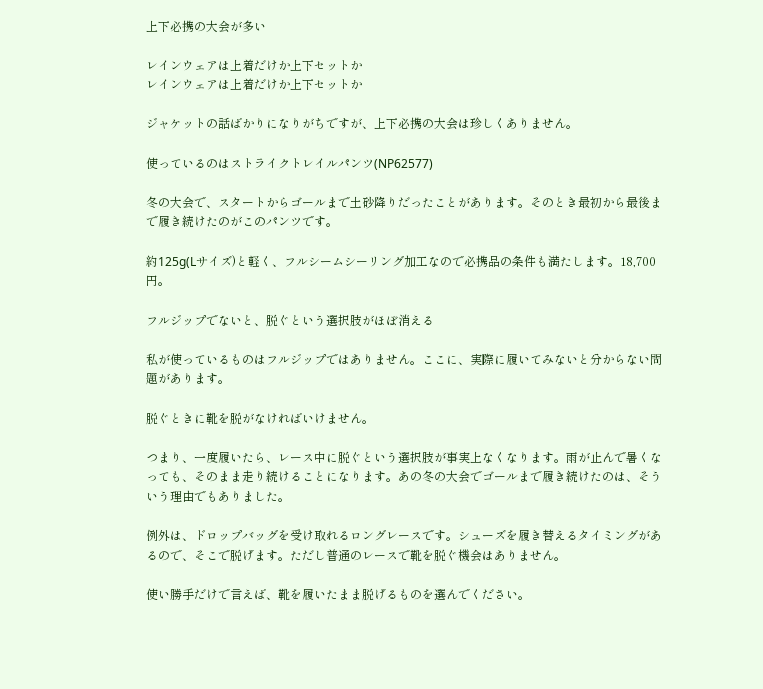上下必携の大会が多い

レインウェアは上着だけか上下セットか
レインウェアは上着だけか上下セットか

ジャケットの話ばかりになりがちですが、上下必携の大会は珍しくありません。

使っているのはストライクトレイルパンツ(NP62577)

冬の大会で、スタートからゴールまで土砂降りだったことがあります。そのとき最初から最後まで履き続けたのがこのパンツです。

約125g(Lサイズ)と軽く、フルシームシーリング加工なので必携品の条件も満たします。18,700円。

フルジップでないと、脱ぐという選択肢がほぼ消える

私が使っているものはフルジップではありません。ここに、実際に履いてみないと分からない問題があります。

脱ぐときに靴を脱がなければいけません。

つまり、一度履いたら、レース中に脱ぐという選択肢が事実上なくなります。雨が止んで暑くなっても、そのまま走り続けることになります。あの冬の大会でゴールまで履き続けたのは、そういう理由でもありました。

例外は、ドロップバッグを受け取れるロングレースです。シューズを履き替えるタイミングがあるので、そこで脱げます。ただし普通のレースで靴を脱ぐ機会はありません。

使い勝手だけで言えば、靴を履いたまま脱げるものを選んでください。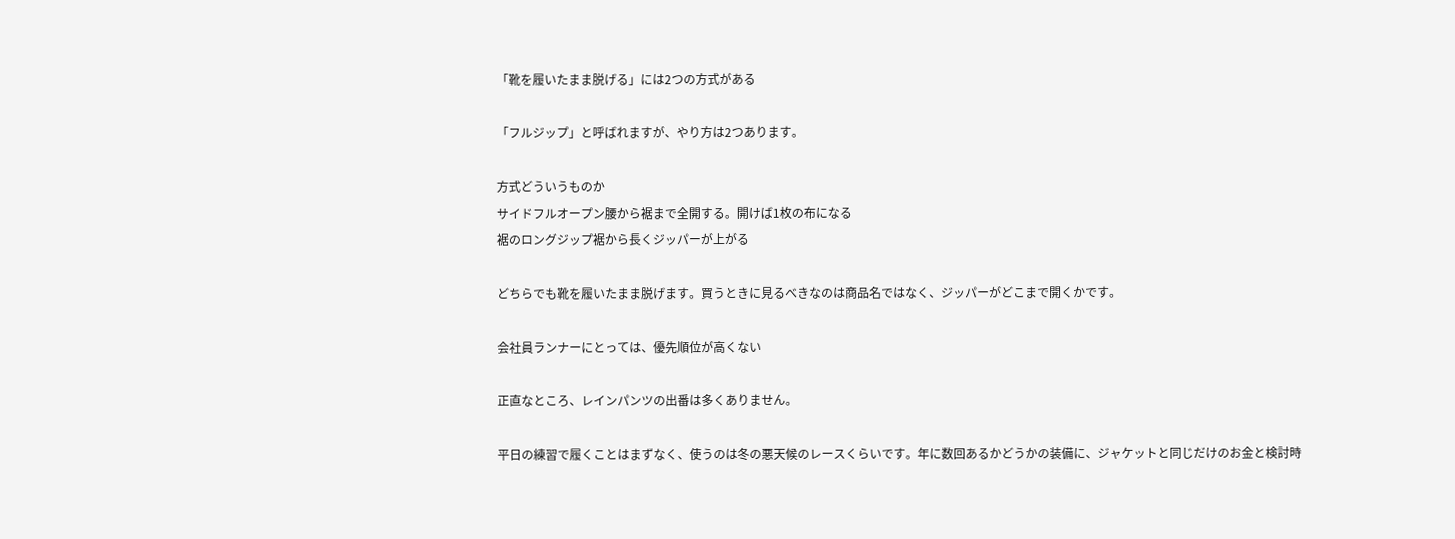「靴を履いたまま脱げる」には2つの方式がある

「フルジップ」と呼ばれますが、やり方は2つあります。

方式どういうものか
サイドフルオープン腰から裾まで全開する。開けば1枚の布になる
裾のロングジップ裾から長くジッパーが上がる

どちらでも靴を履いたまま脱げます。買うときに見るべきなのは商品名ではなく、ジッパーがどこまで開くかです。

会社員ランナーにとっては、優先順位が高くない

正直なところ、レインパンツの出番は多くありません。

平日の練習で履くことはまずなく、使うのは冬の悪天候のレースくらいです。年に数回あるかどうかの装備に、ジャケットと同じだけのお金と検討時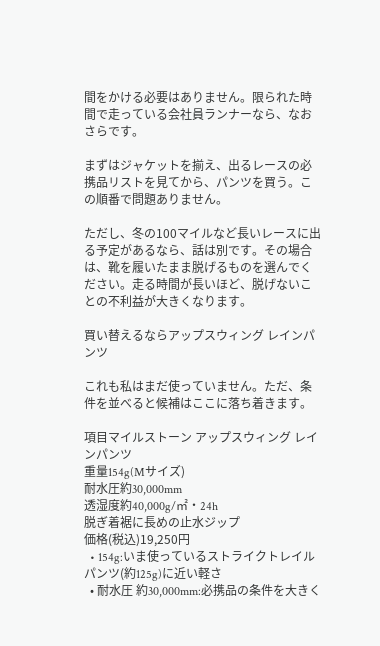間をかける必要はありません。限られた時間で走っている会社員ランナーなら、なおさらです。

まずはジャケットを揃え、出るレースの必携品リストを見てから、パンツを買う。この順番で問題ありません。

ただし、冬の100マイルなど長いレースに出る予定があるなら、話は別です。その場合は、靴を履いたまま脱げるものを選んでください。走る時間が長いほど、脱げないことの不利益が大きくなります。

買い替えるならアップスウィング レインパンツ

これも私はまだ使っていません。ただ、条件を並べると候補はここに落ち着きます。

項目マイルストーン アップスウィング レインパンツ
重量154g(Mサイズ)
耐水圧約30,000mm
透湿度約40,000g/㎡・24h
脱ぎ着裾に長めの止水ジップ
価格(税込)19,250円
  • 154g:いま使っているストライクトレイルパンツ(約125g)に近い軽さ
  • 耐水圧 約30,000mm:必携品の条件を大きく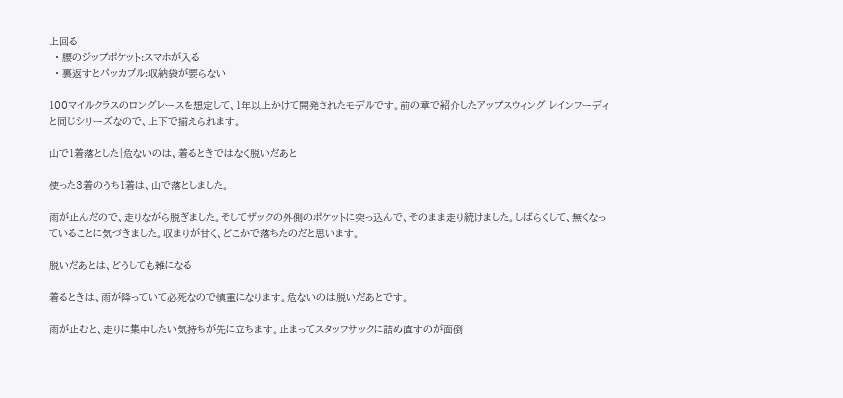上回る
  • 腰のジップポケット:スマホが入る
  • 裏返すとパッカブル:収納袋が要らない

100マイルクラスのロングレースを想定して、1年以上かけて開発されたモデルです。前の章で紹介したアップスウィング レインフーディと同じシリーズなので、上下で揃えられます。

山で1着落とした|危ないのは、着るときではなく脱いだあと

使った3着のうち1着は、山で落としました。

雨が止んだので、走りながら脱ぎました。そしてザックの外側のポケットに突っ込んで、そのまま走り続けました。しばらくして、無くなっていることに気づきました。収まりが甘く、どこかで落ちたのだと思います。

脱いだあとは、どうしても雑になる

着るときは、雨が降っていて必死なので慎重になります。危ないのは脱いだあとです。

雨が止むと、走りに集中したい気持ちが先に立ちます。止まってスタッフサックに詰め直すのが面倒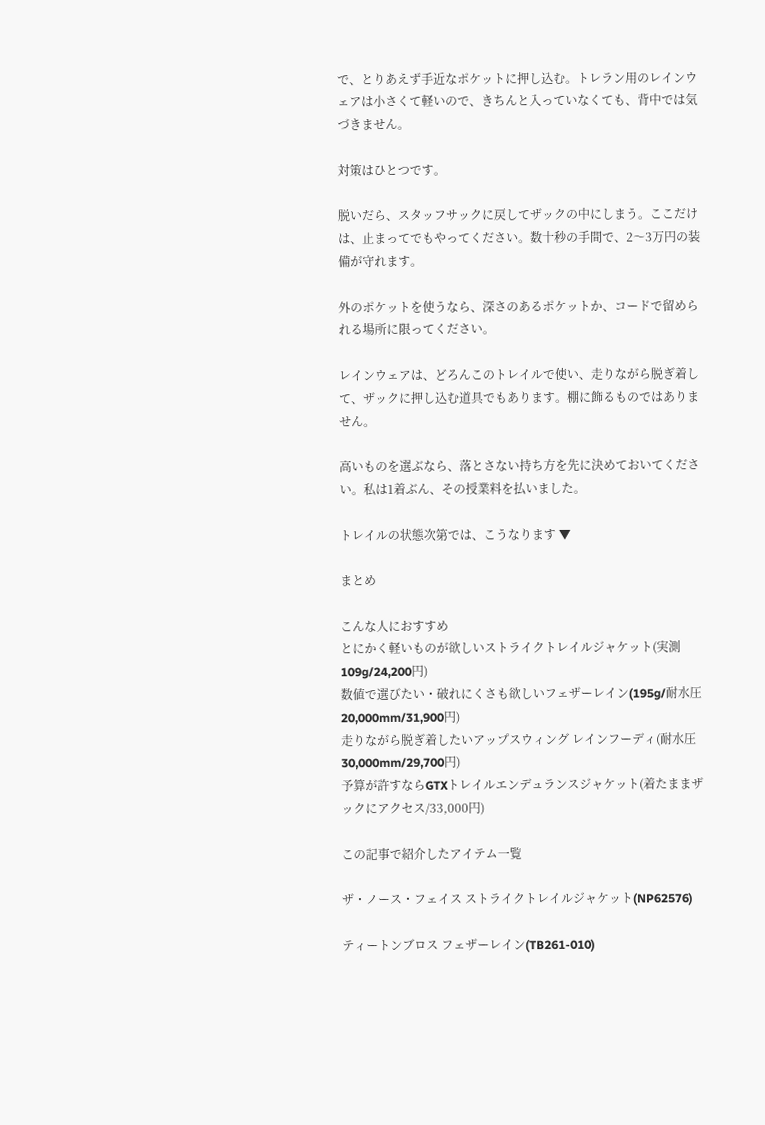で、とりあえず手近なポケットに押し込む。トレラン用のレインウェアは小さくて軽いので、きちんと入っていなくても、背中では気づきません。

対策はひとつです。

脱いだら、スタッフサックに戻してザックの中にしまう。ここだけは、止まってでもやってください。数十秒の手間で、2〜3万円の装備が守れます。

外のポケットを使うなら、深さのあるポケットか、コードで留められる場所に限ってください。

レインウェアは、どろんこのトレイルで使い、走りながら脱ぎ着して、ザックに押し込む道具でもあります。棚に飾るものではありません。

高いものを選ぶなら、落とさない持ち方を先に決めておいてください。私は1着ぶん、その授業料を払いました。

トレイルの状態次第では、こうなります ▼

まとめ

こんな人におすすめ
とにかく軽いものが欲しいストライクトレイルジャケット(実測109g/24,200円)
数値で選びたい・破れにくさも欲しいフェザーレイン(195g/耐水圧20,000mm/31,900円)
走りながら脱ぎ着したいアップスウィング レインフーディ(耐水圧30,000mm/29,700円)
予算が許すならGTXトレイルエンデュランスジャケット(着たままザックにアクセス/33,000円)

この記事で紹介したアイテム一覧

ザ・ノース・フェイス ストライクトレイルジャケット(NP62576)

ティートンブロス フェザーレイン(TB261-010)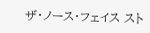ザ・ノース・フェイス スト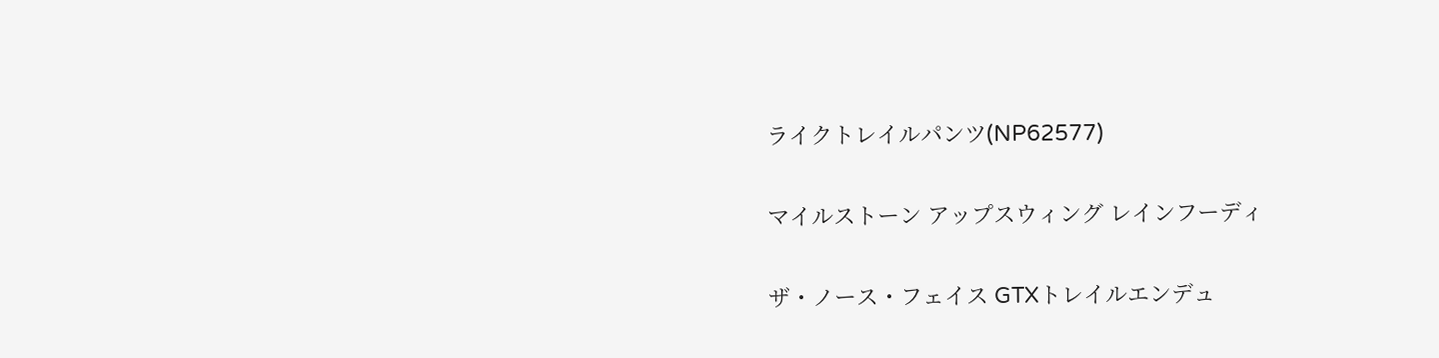ライクトレイルパンツ(NP62577)

マイルストーン アップスウィング レインフーディ

ザ・ノース・フェイス GTXトレイルエンデュ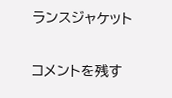ランスジャケット

コメントを残す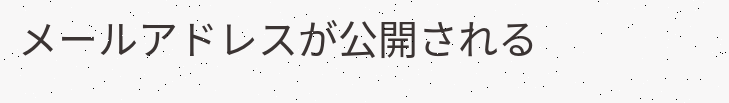メールアドレスが公開される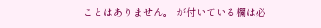ことはありません。 が付いている欄は必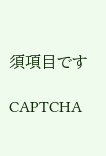須項目です

CAPTCHA